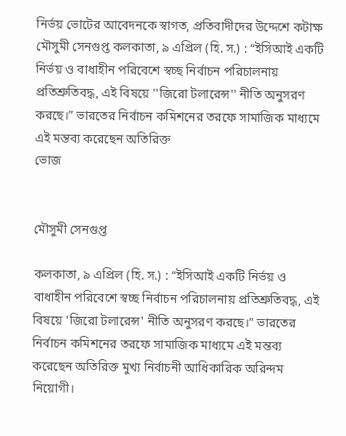নির্ভয় ভোটের আবেদনকে স্বাগত, প্রতিবাদীদের উদ্দেশে কটাক্ষ
মৌসুমী সেনগুপ্ত কলকাতা, ৯ এপ্রিল (হি. স.) : “ইসিআই একটি নির্ভয় ও বাধাহীন পরিবেশে স্বচ্ছ নির্বাচন পরিচালনায় প্রতিশ্রুতিবদ্ধ, এই বিষয়ে ''জিরো টলারেন্স'' নীতি অনুসরণ করছে।” ভারতের নির্বাচন কমিশনের তরফে সামাজিক মাধ্যমে এই মন্তব্য করেছেন অতিরিক্ত
ভোজ


মৌসুমী সেনগুপ্ত

কলকাতা, ৯ এপ্রিল (হি. স.) : “ইসিআই একটি নির্ভয় ও বাধাহীন পরিবেশে স্বচ্ছ নির্বাচন পরিচালনায় প্রতিশ্রুতিবদ্ধ, এই বিষয়ে 'জিরো টলারেন্স' নীতি অনুসরণ করছে।” ভারতের নির্বাচন কমিশনের তরফে সামাজিক মাধ্যমে এই মন্তব্য করেছেন অতিরিক্ত মুখ্য নির্বাচনী আধিকারিক অরিন্দম নিয়োগী।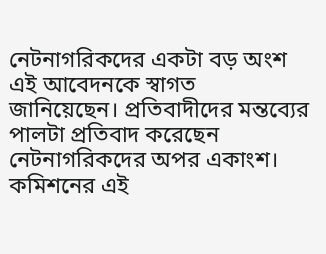নেটনাগরিকদের একটা বড় অংশ এই আবেদনকে স্বাগত জানিয়েছেন। প্রতিবাদীদের মন্তব্যের পালটা প্রতিবাদ করেছেন নেটনাগরিকদের অপর একাংশ। কমিশনের এই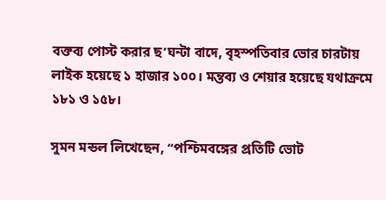বক্তব্য পোস্ট করার ছ’ঘন্টা বাদে, বৃহস্পতিবার ভোর চারটায় লাইক হয়েছে ১ হাজার ১০০। মন্তব্য ও শেয়ার হয়েছে যথাক্রমে ১৮১ ও ১৫৮।

সুমন মন্ডল লিখেছেন, “পশ্চিমবঙ্গের প্রতিটি ভোট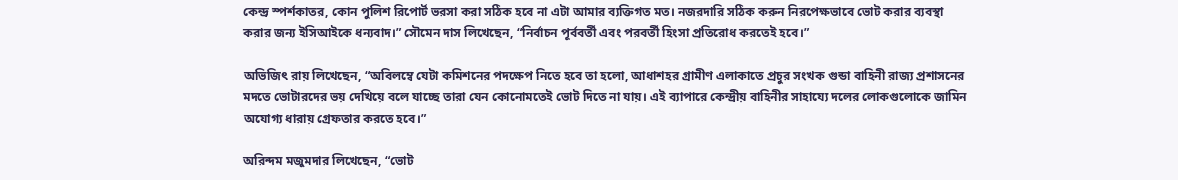কেন্দ্র স্পর্শকাতর, কোন পুলিশ রিপোর্ট ভরসা করা সঠিক হবে না এটা আমার ব্যক্তিগত মত। নজরদারি সঠিক করুন নিরপেক্ষভাবে ভোট করার ব্যবস্থা করার জন্য ইসিআইকে ধন্যবাদ।” সৌমেন দাস লিখেছেন, “নির্বাচন পূর্ববর্তী এবং পরবর্তী হিংসা প্রতিরোধ করতেই হবে।”

অভিজিৎ রায় লিখেছেন, “অবিলম্বে যেটা কমিশনের পদক্ষেপ নিতে হবে তা হলো, আধাশহর গ্রামীণ এলাকাতে প্রচুর সংখক গুন্ডা বাহিনী রাজ্য প্রশাসনের মদতে ভোটারদের ভয় দেখিয়ে বলে যাচ্ছে তারা যেন কোনোমতেই ভোট দিতে না যায়। এই ব্যাপারে কেন্দ্রীয় বাহিনীর সাহায্যে দলের লোকগুলোকে জামিন অযোগ্য ধারায় গ্রেফতার করতে হবে।”

অরিন্দম মজুমদার লিখেছেন, “ভোট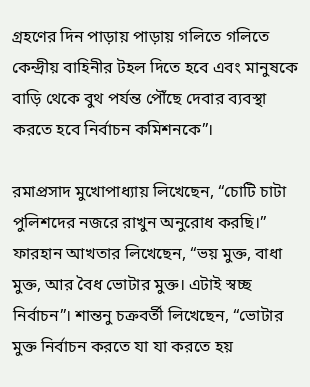গ্রহণের দিন পাড়ায় পাড়ায় গলিতে গলিতে কেন্দ্রীয় বাহিনীর টহল দিতে হবে এবং মানুষকে বাড়ি থেকে বুথ পর্যন্ত পৌঁছে দেবার ব্যবস্থা করতে হবে নির্বাচন কমিশনকে”।

রমাপ্রসাদ মুখোপাধ্যায় লিখেছেন, “চোটি চাটা পুলিশদের নজরে রাখুন অনুরোধ করছি।” ফারহান আখতার লিখেছেন, “ভয় মুক্ত, বাধা মুক্ত, আর বৈধ ভোটার মুক্ত। এটাই স্বচ্ছ নির্বাচন”। শান্তনু চক্রবর্তী লিখেছেন, “ভোটার মুক্ত নির্বাচন করতে যা যা করতে হয়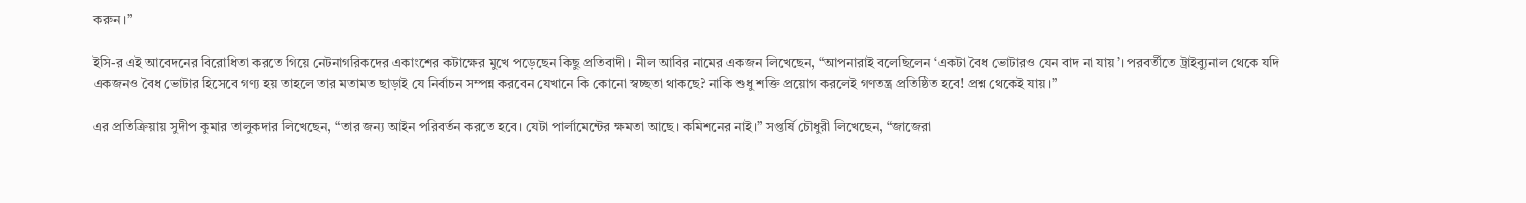করুন।”

ইসি-র এই আবেদনের বিরোধিতা করতে গিয়ে নেটনাগরিকদের একাংশের কটাক্ষের মুখে পড়েছেন কিছু প্রতিবাদী। নীল আবির নামের একজন লিখেছেন, “আপনারাই বলেছিলেন ‘একটা বৈধ ভোটারও যেন বাদ না যায়’। পরবর্তীতে ট্রাইব্যুনাল থেকে যদি একজনও বৈধ ভোটার হিসেবে গণ্য হয় তাহলে তার মতামত ছাড়াই যে নির্বাচন সম্পন্ন করবেন যেখানে কি কোনো স্বচ্ছতা থাকছে? নাকি শুধু শক্তি প্রয়োগ করলেই গণতন্ত্র প্রতিষ্ঠিত হবে! প্রশ্ন থেকেই যায়।”

এর প্রতিক্রিয়ায় সুদীপ কুমার তালুকদার লিখেছেন, “তার জন্য আইন পরিবর্তন করতে হবে। যেটা পার্লামেন্টের ক্ষমতা আছে। কমিশনের নাই।” সপ্তর্ষি চৌধুরী লিখেছেন, “জাজেরা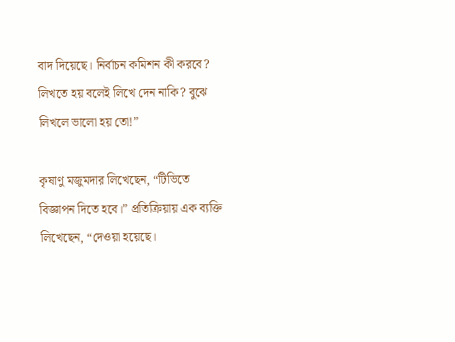বাদ দিয়েছে। নির্বাচন কমিশন কী করবে? লিখতে হয় বলেই লিখে দেন নাকি? বুঝে লিখলে ভালো হয় তো!”

কৃষাণু মজুমদার লিখেছেন, “টিভিতে বিজ্ঞাপন দিতে হবে।” প্রতিক্রিয়ায় এক ব্যক্তি লিখেছেন, “দেওয়া হয়েছে।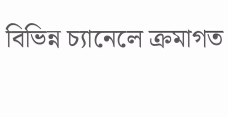বিভিন্ন চ্যানেলে ক্রমাগত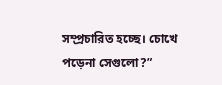সম্প্রচারিত হচ্ছে। চোখে পড়েনা সেগুলো?”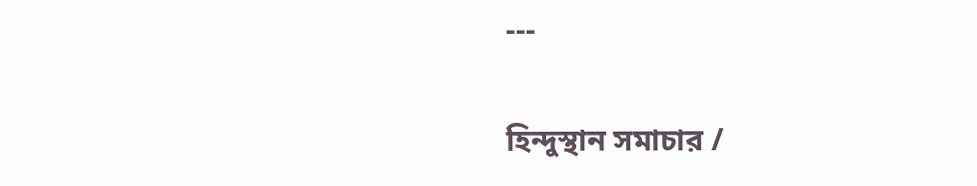---

হিন্দুস্থান সমাচার /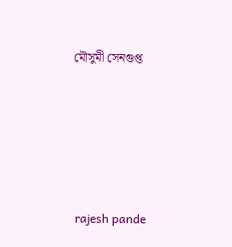মৌসুমী সেনগুপ্ত






 rajesh pande